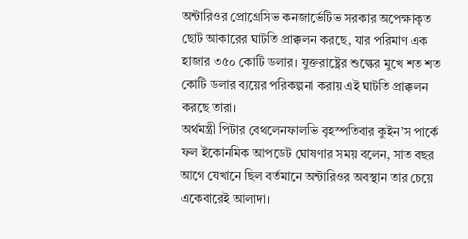অন্টারিওর প্রোগ্রেসিভ কনজার্ভেটিভ সরকার অপেক্ষাকৃত ছোট আকারের ঘাটতি প্রাক্কলন করছে, যার পরিমাণ এক হাজার ৩৫০ কোটি ডলার। যুক্তরাষ্ট্রের শুল্কের মুখে শত শত কোটি ডলার ব্যয়ের পরিকল্পনা করায় এই ঘাটতি প্রাক্কলন করছে তারা।
অর্থমন্ত্রী পিটার বেথলেনফালভি বৃহস্পতিবার কুইন’স পার্কে ফল ইকোনমিক আপডেট ঘোষণার সময় বলেন, সাত বছর আগে যেখানে ছিল বর্তমানে অন্টারিওর অবস্থান তার চেয়ে একেবারেই আলাদা।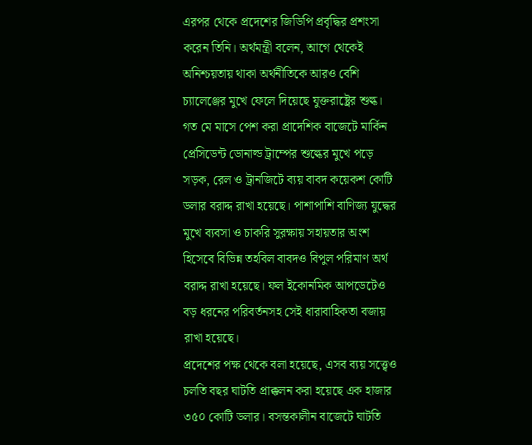এরপর থেকে প্রদেশের জিডিপি প্রবৃদ্ধির প্রশংসা করেন তিনি। অর্থমন্ত্রী বলেন, আগে থেকেই অনিশ্চয়তায় থাকা অর্থনীতিকে আরও বেশি চ্যালেঞ্জের মুখে ফেলে দিয়েছে যুক্তরাষ্ট্রের শুল্ক।
গত মে মাসে পেশ করা প্রাদেশিক বাজেটে মার্কিন প্রেসিডেন্ট ডোনাল্ড ট্রাম্পের শুল্কের মুখে পড়ে সড়ক, রেল ও ট্রানজিটে ব্যয় বাবদ কয়েকশ কোটি ডলার বরাদ্দ রাখা হয়েছে। পাশাপাশি বাণিজ্য যুদ্ধের মুখে ব্যবসা ও চাকরি সুরক্ষায় সহায়তার অংশ হিসেবে বিভিন্ন তহবিল বাবদও বিপুল পরিমাণ অর্থ বরাদ্দ রাখা হয়েছে। ফল ইকোনমিক আপডেটেও বড় ধরনের পরিবর্তনসহ সেই ধারাবাহিকতা বজায় রাখা হয়েছে।
প্রদেশের পক্ষ থেকে বলা হয়েছে, এসব ব্যয় সত্ত্বেও চলতি বছর ঘাটতি প্রাক্কলন করা হয়েছে এক হাজার ৩৫০ কোটি ডলার। বসন্তকালীন বাজেটে ঘাটতি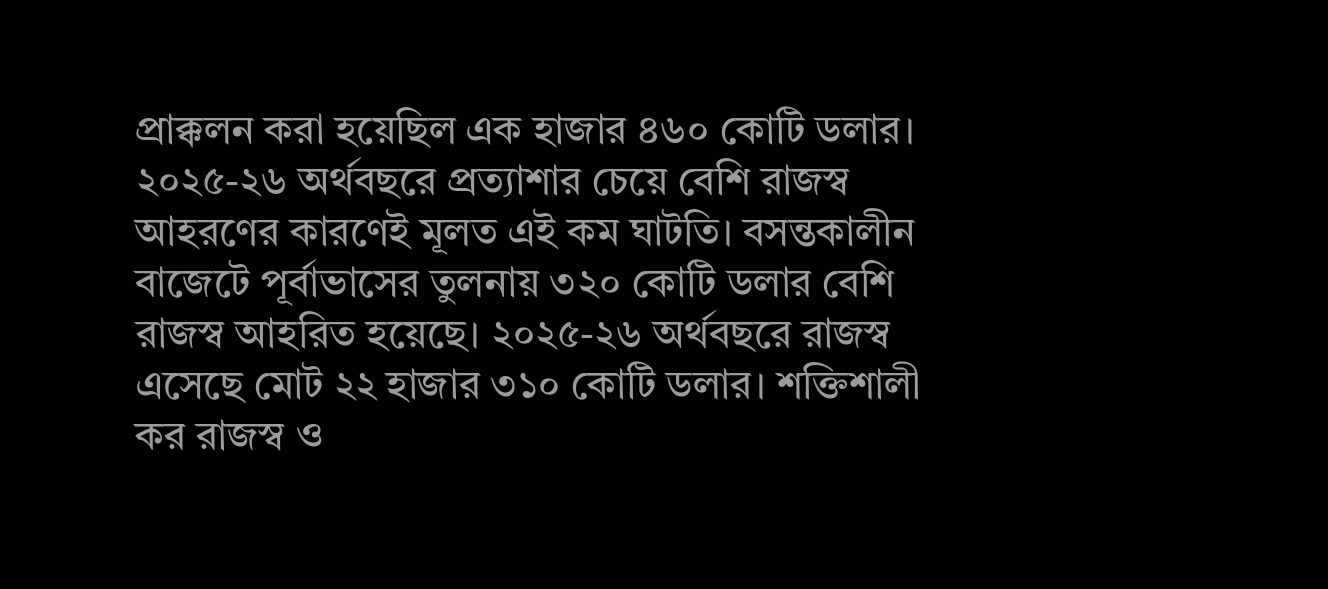প্রাক্কলন করা হয়েছিল এক হাজার ৪৬০ কোটি ডলার। ২০২৫-২৬ অর্থবছরে প্রত্যাশার চেয়ে বেশি রাজস্ব আহরণের কারণেই মূলত এই কম ঘাটতি। বসন্তকালীন বাজেটে পূর্বাভাসের তুলনায় ৩২০ কোটি ডলার বেশি রাজস্ব আহরিত হয়েছে। ২০২৫-২৬ অর্থবছরে রাজস্ব এসেছে মোট ২২ হাজার ৩১০ কোটি ডলার। শক্তিশালী কর রাজস্ব ও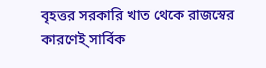বৃহত্তর সরকারি খাত থেকে রাজস্বের কারণেই্ সার্বিক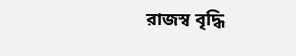রাজস্ব বৃদ্ধি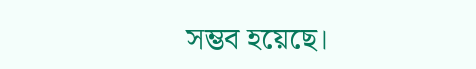সম্ভব হয়েছে।